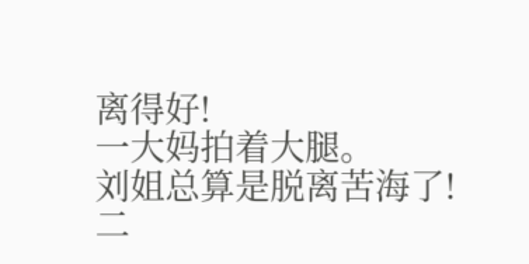离得好!
一大妈拍着大腿。
刘姐总算是脱离苦海了!
二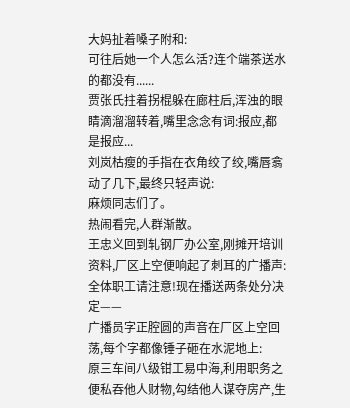大妈扯着嗓子附和:
可往后她一个人怎么活?连个端茶送水的都没有......
贾张氏拄着拐棍躲在廊柱后,浑浊的眼睛滴溜溜转着,嘴里念念有词:报应,都是报应...
刘岚枯瘦的手指在衣角绞了绞,嘴唇翕动了几下,最终只轻声说:
麻烦同志们了。
热闹看完,人群渐散。
王忠义回到轧钢厂办公室,刚摊开培训资料,厂区上空便响起了刺耳的广播声:
全体职工请注意!现在播送两条处分决定——
广播员字正腔圆的声音在厂区上空回荡,每个字都像锤子砸在水泥地上:
原三车间八级钳工易中海,利用职务之便私吞他人财物,勾结他人谋夺房产,生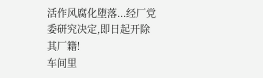活作风腐化堕落...经厂党委研究决定,即日起开除其厂籍!
车间里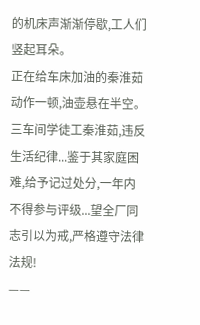的机床声渐渐停歇,工人们竖起耳朵。
正在给车床加油的秦淮茹动作一顿,油壶悬在半空。
三车间学徒工秦淮茹,违反生活纪律...鉴于其家庭困难,给予记过处分,一年内不得参与评级...望全厂同志引以为戒,严格遵守法律法规!
——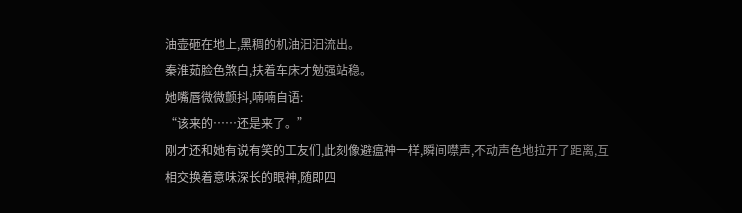油壶砸在地上,黑稠的机油汩汩流出。
秦淮茹脸色煞白,扶着车床才勉强站稳。
她嘴唇微微颤抖,喃喃自语:
“该来的……还是来了。”
刚才还和她有说有笑的工友们,此刻像避瘟神一样,瞬间噤声,不动声色地拉开了距离,互相交换着意味深长的眼神,随即四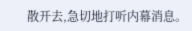散开去,急切地打听内幕消息。